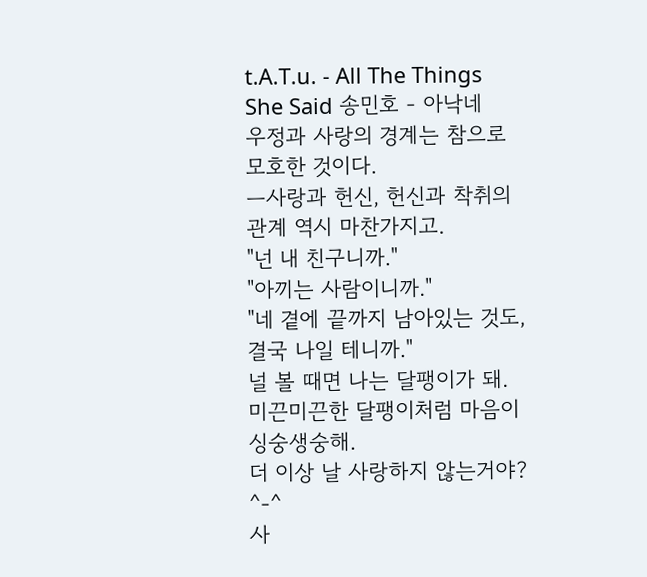t.A.T.u. - All The Things She Said 송민호 - 아낙네
우정과 사랑의 경계는 참으로 모호한 것이다.
ㅡ사랑과 헌신, 헌신과 착취의 관계 역시 마찬가지고.
"넌 내 친구니까."
"아끼는 사람이니까."
"네 곁에 끝까지 남아있는 것도, 결국 나일 테니까."
널 볼 때면 나는 달팽이가 돼.
미끈미끈한 달팽이처럼 마음이 싱숭생숭해.
더 이상 날 사랑하지 않는거야?
^-^
사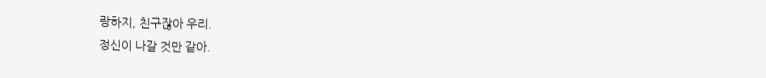랑하지, 친구잖아 우리.
정신이 나갈 것만 같아.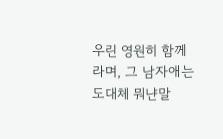우린 영원히 함께라며, 그 남자애는 도대체 뭐냔말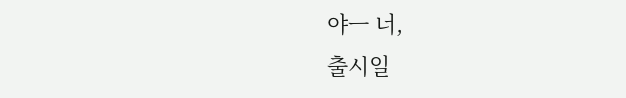야ㅡ 너,
출시일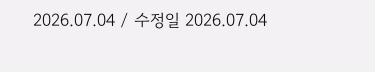2026.07.04 / 수정일 2026.07.04